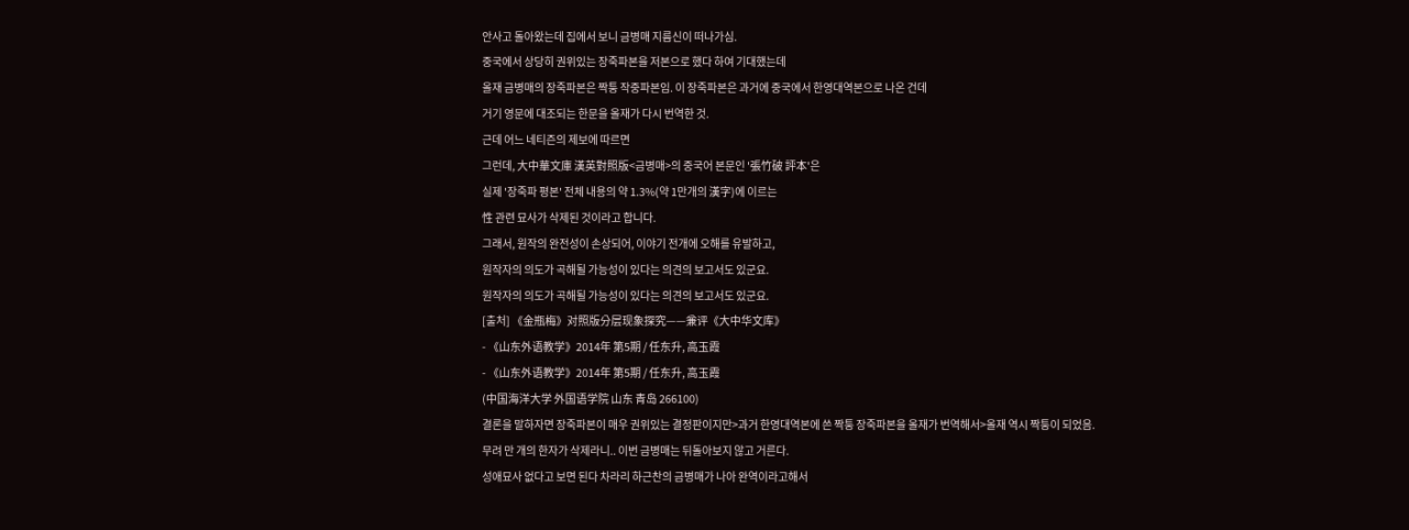안사고 돌아왔는데 집에서 보니 금병매 지름신이 떠나가심.
중국에서 상당히 권위있는 장죽파본을 저본으로 했다 하여 기대했는데
올재 금병매의 장죽파본은 짝퉁 작중파본임. 이 장죽파본은 과거에 중국에서 한영대역본으로 나온 건데
거기 영문에 대조되는 한문을 올재가 다시 번역한 것.
근데 어느 네티즌의 제보에 따르면
그런데, 大中華文庫 漢英對照版<금병매>의 중국어 본문인 '張竹破 評本'은
실제 '장죽파 평본' 전체 내용의 약 1.3%(약 1만개의 漢字)에 이르는
性 관련 묘사가 삭제된 것이라고 합니다.
그래서, 원작의 완전성이 손상되어, 이야기 전개에 오해를 유발하고,
원작자의 의도가 곡해될 가능성이 있다는 의견의 보고서도 있군요.
원작자의 의도가 곡해될 가능성이 있다는 의견의 보고서도 있군요.
[출처] 《金瓶梅》对照版分层现象探究——兼评《大中华文库》
- 《山东外语教学》2014年 第5期 / 任东升, 高玉霞
- 《山东外语教学》2014年 第5期 / 任东升, 高玉霞
(中国海洋大学 外国语学院 山东 青岛 266100)
결론을 말하자면 장죽파본이 매우 권위있는 결정판이지만>과거 한영대역본에 쓴 짝퉁 장죽파본을 올재가 번역해서>올재 역시 짝퉁이 되었음.
무려 만 개의 한자가 삭제라니.. 이번 금병매는 뒤돌아보지 않고 거른다.
성애묘사 없다고 보면 된다 차라리 하근찬의 금병매가 나아 완역이라고해서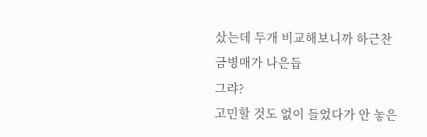샀는데 두개 비교해보니까 하근찬 금병매가 나은듭
그랴?
고민할 것도 없이 들었다가 안 놓은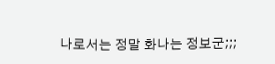나로서는 정말 화나는 정보군;;;